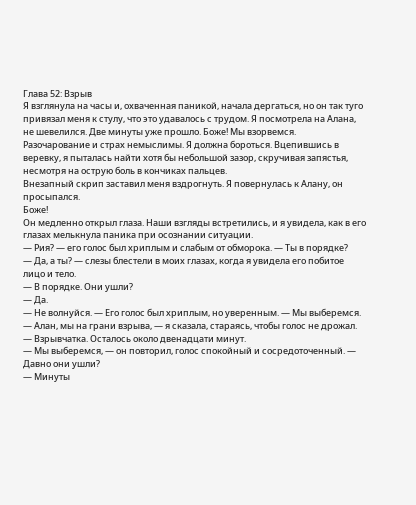Глава 52: Взрыв
Я взглянула на часы и, охваченная паникой, начала дергаться, но он так туго привязал меня к стулу, что это удавалось с трудом. Я посмотрела на Алана, не шевелился. Две минуты уже прошло. Боже! Мы взорвемся.
Разочарование и страх немыслимы. Я должна бороться. Вцепившись в веревку, я пыталась найти хотя бы небольшой зазор, скручивая запястья, несмотря на острую боль в кончиках пальцев.
Внезапный скрип заставил меня вздрогнуть. Я повернулась к Алану, он просыпался.
Боже!
Он медленно открыл глаза. Наши взгляды встретились, и я увидела, как в его глазах мелькнула паника при осознании ситуации.
— Рия? — его голос был хриплым и слабым от обморока. — Ты в порядке?
— Да, а ты? — слезы блестели в моих глазах, когда я увидела его побитое лицо и тело.
— В порядке. Они ушли?
— Да.
— Не волнуйся. — Его голос был хриплым, но уверенным. — Мы выберемся.
— Алан, мы на грани взрыва, — я сказала, стараясь, чтобы голос не дрожал. — Взрывчатка. Осталось около двенадцати минут.
— Мы выберемся, — он повторил, голос спокойный и сосредоточенный. — Давно они ушли?
— Минуты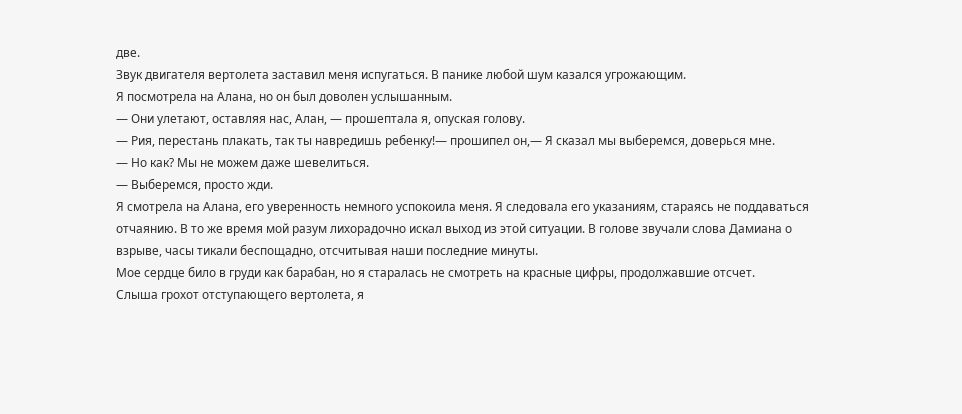две.
Звук двигателя вертолета заставил меня испугаться. В панике любой шум казался угрожающим.
Я посмотрела на Алана, но он был доволен услышанным.
— Они улетают, оставляя нас, Алан, — прошептала я, опуская голову.
— Рия, перестань плакать, так ты навредишь ребенку!— прошипел он,— Я сказал мы выберемся, доверься мне.
— Но как? Мы не можем даже шевелиться.
— Выберемся, просто жди.
Я смотрела на Алана, его уверенность немного успокоила меня. Я следовала его указаниям, стараясь не поддаваться отчаянию. В то же время мой разум лихорадочно искал выход из этой ситуации. В голове звучали слова Дамиана о взрыве, часы тикали беспощадно, отсчитывая наши последние минуты.
Мое сердце било в груди как барабан, но я старалась не смотреть на красные цифры, продолжавшие отсчет.
Слыша грохот отступающего вертолета, я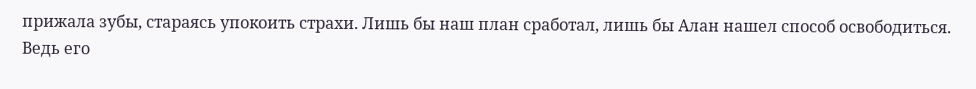прижала зубы, стараясь упокоить страхи. Лишь бы наш план сработал, лишь бы Алан нашел способ освободиться. Ведь его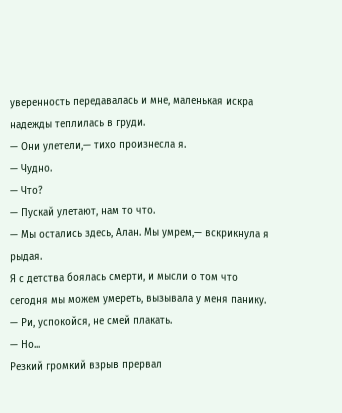уверенность передавалась и мне, маленькая искра надежды теплилась в груди.
— Они улетели,— тихо произнесла я.
— Чудно.
— Что?
— Пускай улетают, нам то что.
— Мы остались здесь, Алан. Мы умрем,— вскрикнула я рыдая.
Я с детства боялась смерти, и мысли о том что сегодня мы можем умереть, вызывала у меня панику.
— Ри, успокойся, не смей плакать.
— Но...
Резкий громкий взрыв прервал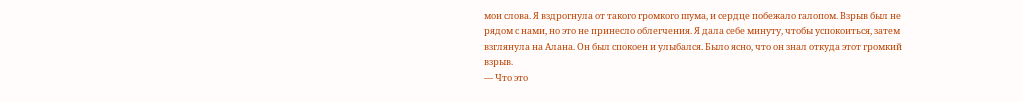мои слова. Я вздрогнула от такого громкого шума, и сердце побежало галопом. Взрыв был не рядом с нами, но это не принесло облегчения. Я дала себе минуту, чтобы успокоиться, затем взглянула на Алана. Он был спокоен и улыбался. Было ясно, что он знал откуда этот громкий взрыв.
— Что это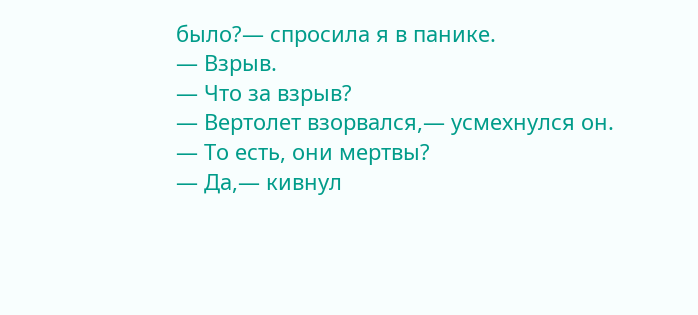было?— спросила я в панике.
— Взрыв.
— Что за взрыв?
— Вертолет взорвался,— усмехнулся он.
— То есть, они мертвы?
— Да,— кивнул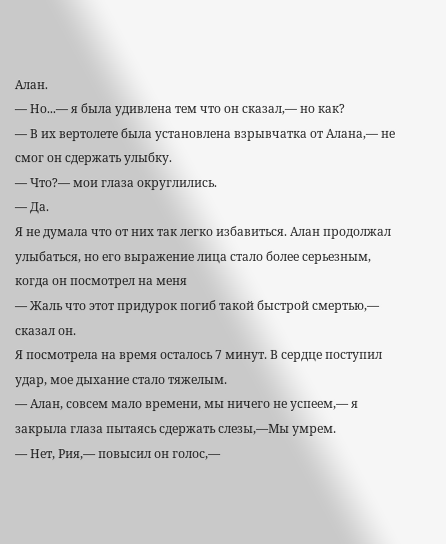Алан.
— Но...— я была удивлена тем что он сказал,— но как?
— В их вертолете была установлена взрывчатка от Алана,— не смог он сдержать улыбку.
— Что?— мои глаза округлились.
— Да.
Я не думала что от них так легко избавиться. Алан продолжал улыбаться, но его выражение лица стало более серьезным, когда он посмотрел на меня
— Жаль что этот придурок погиб такой быстрой смертью,— сказал он.
Я посмотрела на время осталось 7 минут. В сердце поступил удар, мое дыхание стало тяжелым.
— Алан, совсем мало времени, мы ничего не успеем,— я закрыла глаза пытаясь сдержать слезы,—Мы умрем.
— Нет, Рия,— повысил он голос,—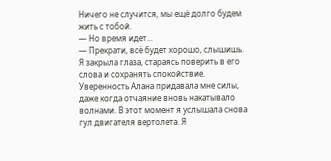Ничего не случится, мы ещё долго будем жить с тобой.
— Но время идет...
— Прекрати, всё будет хорошо, слышишь.
Я закрыла глаза, стараясь поверить в его слова и сохранять спокойствие. Уверенность Алана придавала мне силы, даже когда отчаяние вновь накатывало волнами. В этот момент я услышала снова гул двигателя вертолета. Я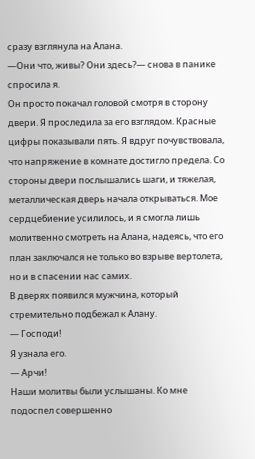сразу взглянула на Алана.
—Они что, живы? Они здесь?— снова в панике спросила я.
Он просто покачал головой смотря в сторону двери. Я проследила за его взглядом. Красные цифры показывали пять. Я вдруг почувствовала, что напряжение в комнате достигло предела. Со стороны двери послышались шаги, и тяжелая, металлическая дверь начала открываться. Мое сердцебиение усилилось, и я смогла лишь молитвенно смотреть на Алана, надеясь, что его план заключался не только во взрыве вертолета, но и в спасении нас самих.
В дверях появился мужчина, который стремительно подбежал к Алану.
— Господи!
Я узнала его.
— Арчи!
Наши молитвы были услышаны. Ко мне подоспел совершенно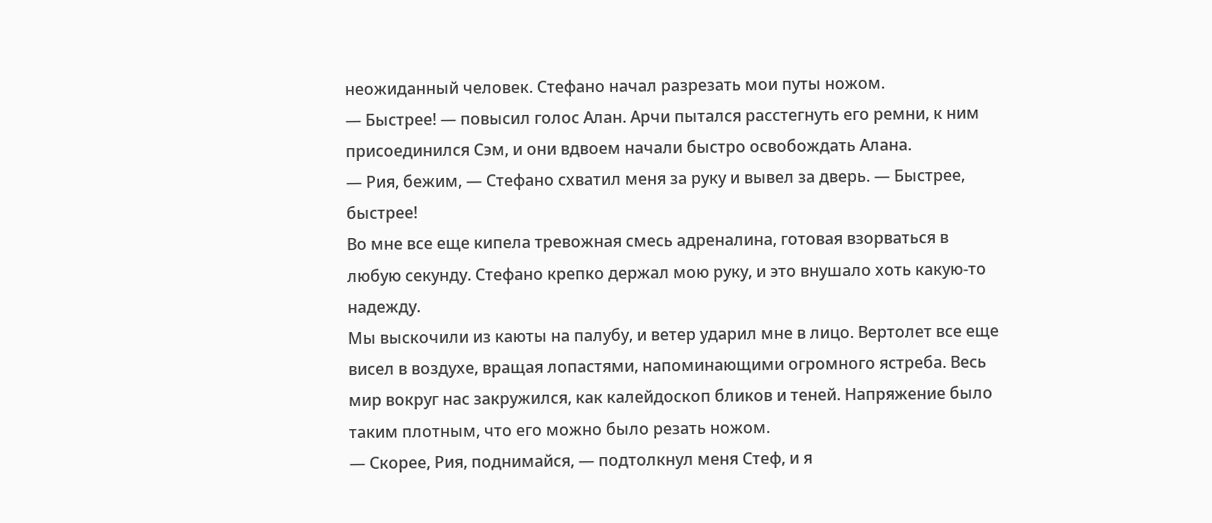неожиданный человек. Стефано начал разрезать мои путы ножом.
— Быстрее! — повысил голос Алан. Арчи пытался расстегнуть его ремни, к ним присоединился Сэм, и они вдвоем начали быстро освобождать Алана.
— Рия, бежим, — Стефано схватил меня за руку и вывел за дверь. — Быстрее, быстрее!
Во мне все еще кипела тревожная смесь адреналина, готовая взорваться в любую секунду. Стефано крепко держал мою руку, и это внушало хоть какую-то надежду.
Мы выскочили из каюты на палубу, и ветер ударил мне в лицо. Вертолет все еще висел в воздухе, вращая лопастями, напоминающими огромного ястреба. Весь мир вокруг нас закружился, как калейдоскоп бликов и теней. Напряжение было таким плотным, что его можно было резать ножом.
— Скорее, Рия, поднимайся, — подтолкнул меня Стеф, и я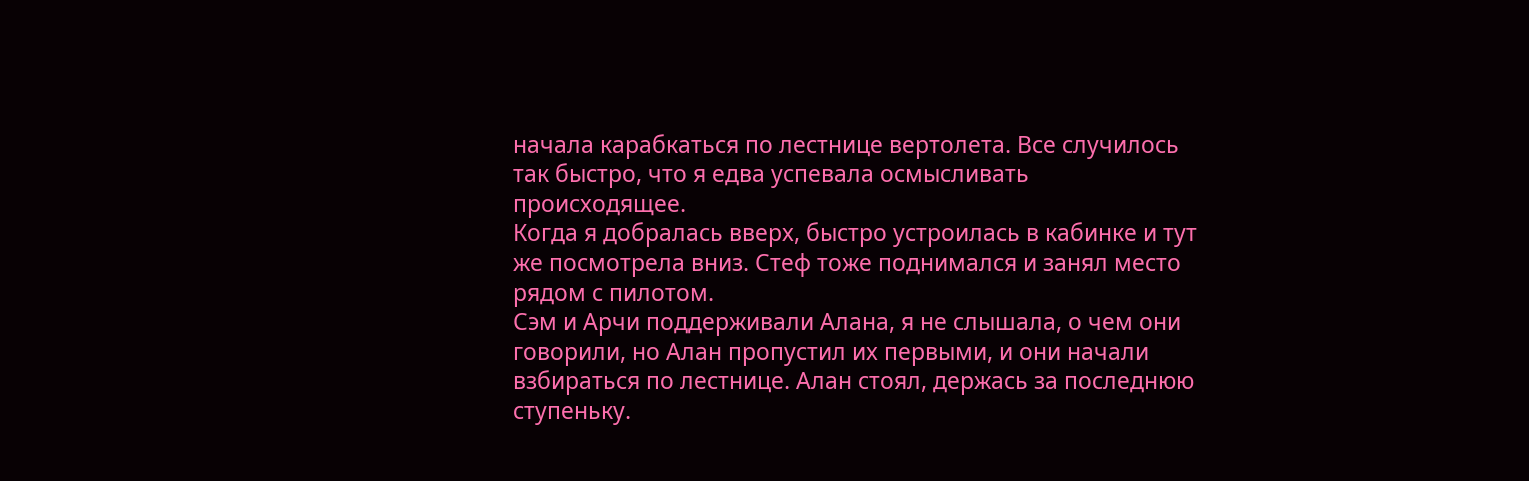начала карабкаться по лестнице вертолета. Все случилось так быстро, что я едва успевала осмысливать происходящее.
Когда я добралась вверх, быстро устроилась в кабинке и тут же посмотрела вниз. Стеф тоже поднимался и занял место рядом с пилотом.
Сэм и Арчи поддерживали Алана, я не слышала, о чем они говорили, но Алан пропустил их первыми, и они начали взбираться по лестнице. Алан стоял, держась за последнюю ступеньку.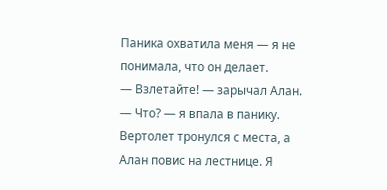Паника охватила меня — я не понимала, что он делает.
— Взлетайте! — зарычал Алан.
— Что? — я впала в панику.
Вертолет тронулся с места, а Алан повис на лестнице. Я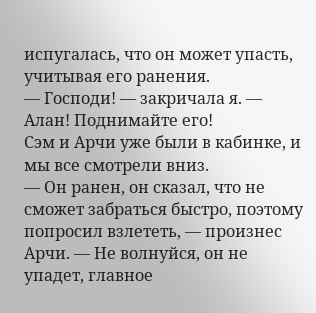испугалась, что он может упасть, учитывая его ранения.
— Господи! — закричала я. — Алан! Поднимайте его!
Сэм и Арчи уже были в кабинке, и мы все смотрели вниз.
— Он ранен, он сказал, что не сможет забраться быстро, поэтому попросил взлететь, — произнес Арчи. — Не волнуйся, он не упадет, главное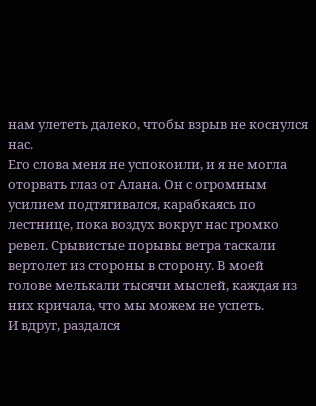нам улететь далеко, чтобы взрыв не коснулся нас.
Его слова меня не успокоили, и я не могла оторвать глаз от Алана. Он с огромным усилием подтягивался, карабкаясь по лестнице, пока воздух вокруг нас громко ревел. Срывистые порывы ветра таскали вертолет из стороны в сторону. В моей голове мелькали тысячи мыслей, каждая из них кричала, что мы можем не успеть.
И вдруг, раздался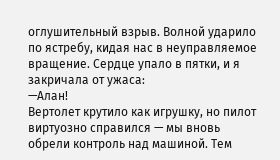оглушительный взрыв. Волной ударило по ястребу, кидая нас в неуправляемое вращение. Сердце упало в пятки, и я закричала от ужаса:
—Алан!
Вертолет крутило как игрушку, но пилот виртуозно справился — мы вновь обрели контроль над машиной. Тем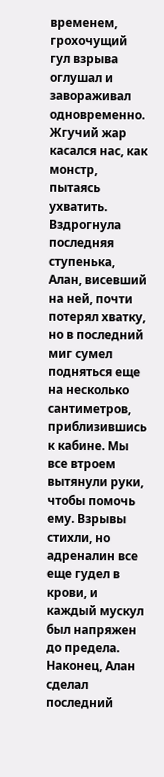временем, грохочущий гул взрыва оглушал и завораживал одновременно. Жгучий жар касался нас, как монстр, пытаясь ухватить.
Вздрогнула последняя ступенька, Алан, висевший на ней, почти потерял хватку, но в последний миг сумел подняться еще на несколько сантиметров, приблизившись к кабине. Мы все втроем вытянули руки, чтобы помочь ему. Взрывы стихли, но адреналин все еще гудел в крови, и каждый мускул был напряжен до предела.
Наконец, Алан сделал последний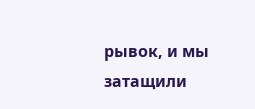рывок, и мы затащили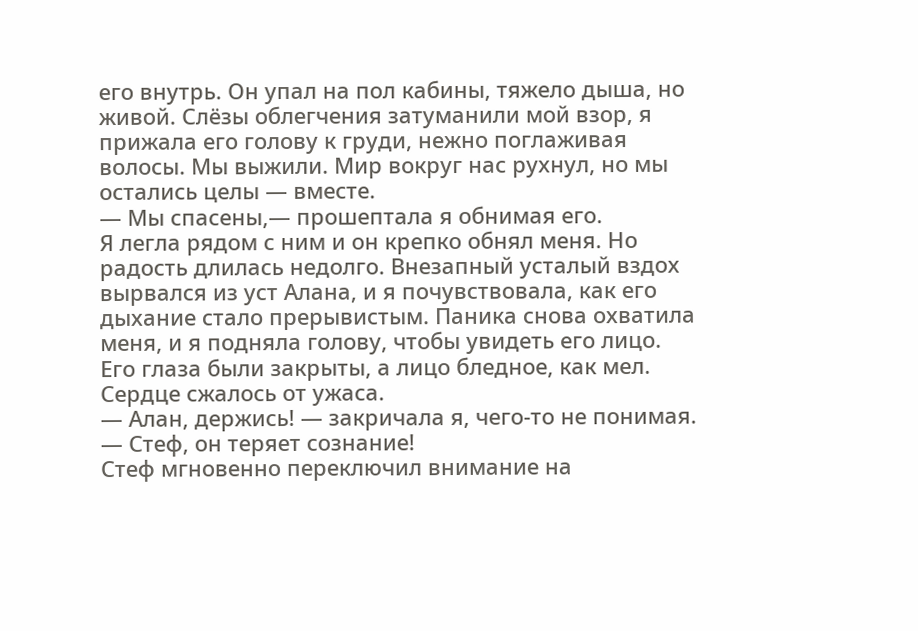его внутрь. Он упал на пол кабины, тяжело дыша, но живой. Слёзы облегчения затуманили мой взор, я прижала его голову к груди, нежно поглаживая волосы. Мы выжили. Мир вокруг нас рухнул, но мы остались целы — вместе.
— Мы спасены,— прошептала я обнимая его.
Я легла рядом с ним и он крепко обнял меня. Но радость длилась недолго. Внезапный усталый вздох вырвался из уст Алана, и я почувствовала, как его дыхание стало прерывистым. Паника снова охватила меня, и я подняла голову, чтобы увидеть его лицо. Его глаза были закрыты, а лицо бледное, как мел. Сердце сжалось от ужаса.
— Алан, держись! — закричала я, чего-то не понимая. — Стеф, он теряет сознание!
Стеф мгновенно переключил внимание на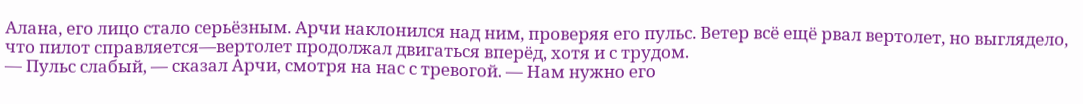Алана, его лицо стало серьёзным. Арчи наклонился над ним, проверяя его пульс. Ветер всё ещё рвал вертолет, но выглядело, что пилот справляется—вертолет продолжал двигаться вперёд, хотя и с трудом.
— Пульс слабый, — сказал Арчи, смотря на нас с тревогой. — Нам нужно его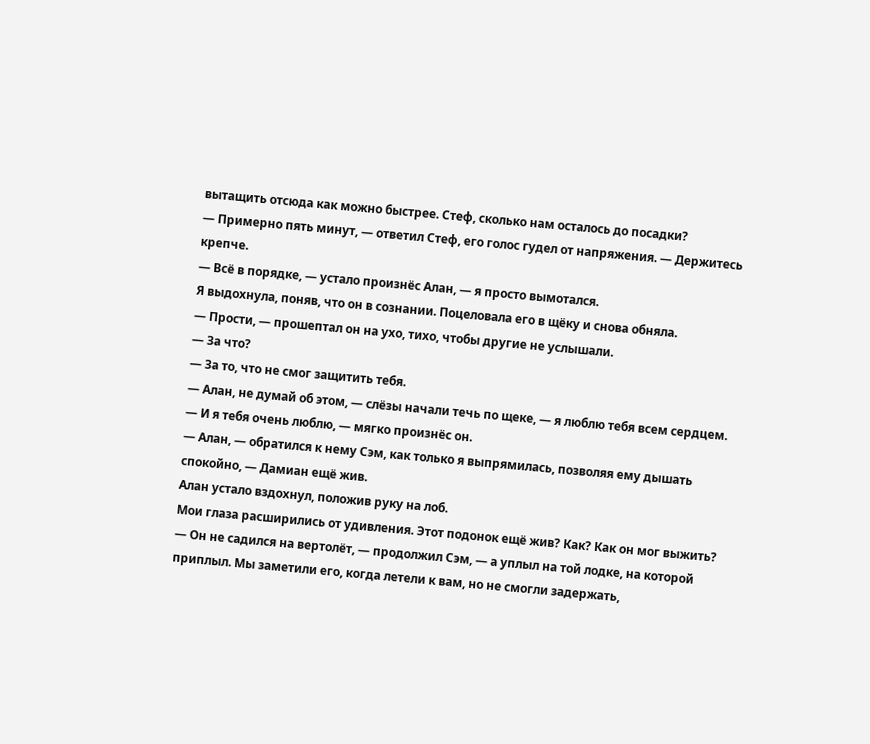вытащить отсюда как можно быстрее. Стеф, сколько нам осталось до посадки?
— Примерно пять минут, — ответил Стеф, его голос гудел от напряжения. — Держитесь крепче.
— Всё в порядке, — устало произнёс Алан, — я просто вымотался.
Я выдохнула, поняв, что он в сознании. Поцеловала его в щёку и снова обняла.
— Прости, — прошептал он на ухо, тихо, чтобы другие не услышали.
— За что?
— За то, что не смог защитить тебя.
— Алан, не думай об этом, — слёзы начали течь по щеке, — я люблю тебя всем сердцем.
— И я тебя очень люблю, — мягко произнёс он.
— Алан, — обратился к нему Сэм, как только я выпрямилась, позволяя ему дышать спокойно, — Дамиан ещё жив.
Алан устало вздохнул, положив руку на лоб.
Мои глаза расширились от удивления. Этот подонок ещё жив? Как? Как он мог выжить?
— Он не садился на вертолёт, — продолжил Сэм, — а уплыл на той лодке, на которой приплыл. Мы заметили его, когда летели к вам, но не смогли задержать,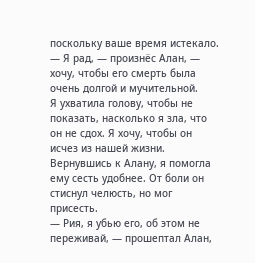поскольку ваше время истекало.
— Я рад, — произнёс Алан, — хочу, чтобы его смерть была очень долгой и мучительной.
Я ухватила голову, чтобы не показать, насколько я зла, что он не сдох. Я хочу, чтобы он исчез из нашей жизни.
Вернувшись к Алану, я помогла ему сесть удобнее. От боли он стиснул челюсть, но мог присесть.
— Рия, я убью его, об этом не переживай, — прошептал Алан,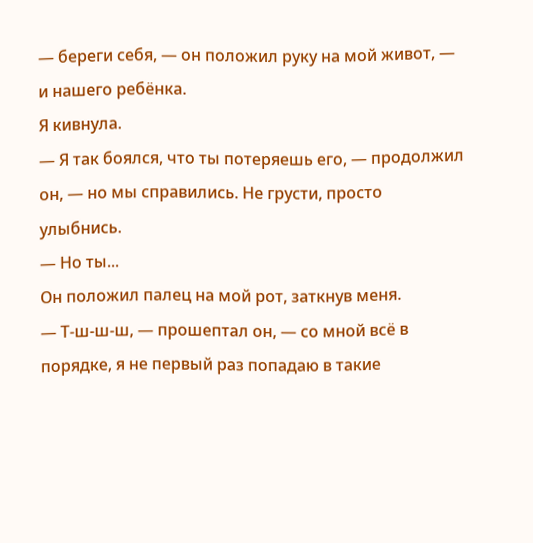— береги себя, — он положил руку на мой живот, — и нашего ребёнка.
Я кивнула.
— Я так боялся, что ты потеряешь его, — продолжил он, — но мы справились. Не грусти, просто улыбнись.
— Но ты...
Он положил палец на мой рот, заткнув меня.
— Т-ш-ш-ш, — прошептал он, — со мной всё в порядке, я не первый раз попадаю в такие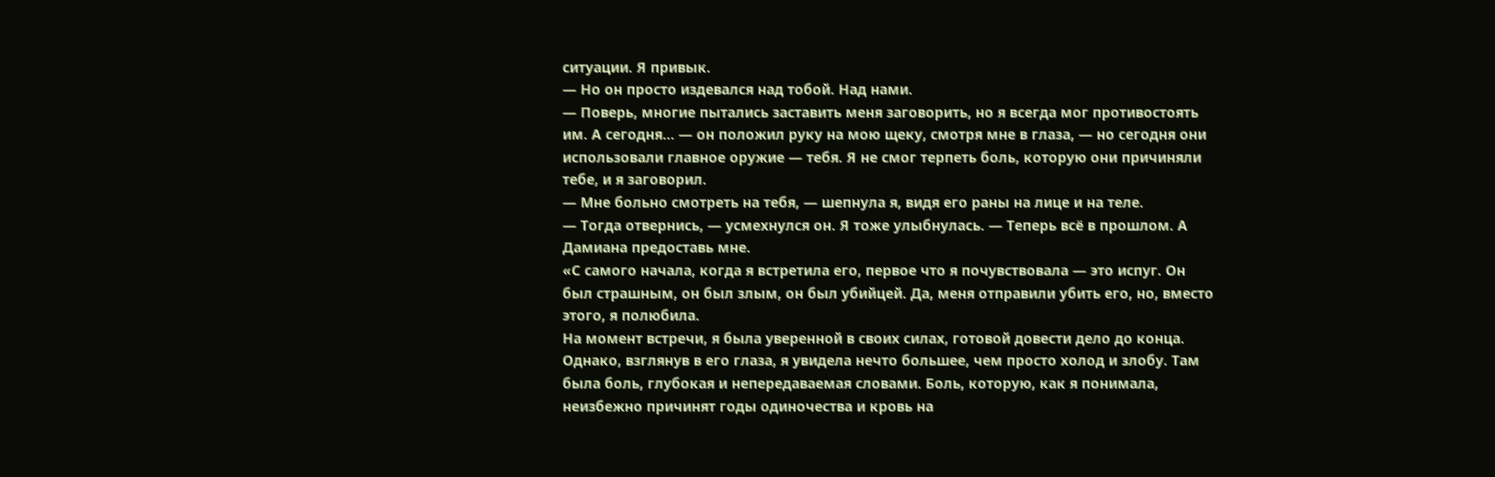ситуации. Я привык.
— Но он просто издевался над тобой. Над нами.
— Поверь, многие пытались заставить меня заговорить, но я всегда мог противостоять им. А сегодня... — он положил руку на мою щеку, смотря мне в глаза, — но сегодня они использовали главное оружие — тебя. Я не смог терпеть боль, которую они причиняли тебе, и я заговорил.
— Мне больно смотреть на тебя, — шепнула я, видя его раны на лице и на теле.
— Тогда отвернись, — усмехнулся он. Я тоже улыбнулась. — Теперь всё в прошлом. А Дамиана предоставь мне.
«С самого начала, когда я встретила его, первое что я почувствовала — это испуг. Он был страшным, он был злым, он был убийцей. Да, меня отправили убить его, но, вместо этого, я полюбила.
На момент встречи, я была уверенной в своих силах, готовой довести дело до конца. Однако, взглянув в его глаза, я увидела нечто большее, чем просто холод и злобу. Там была боль, глубокая и непередаваемая словами. Боль, которую, как я понимала, неизбежно причинят годы одиночества и кровь на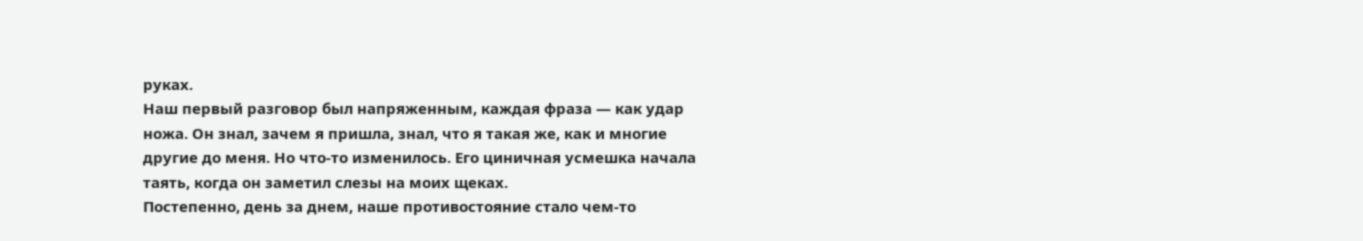руках.
Наш первый разговор был напряженным, каждая фраза — как удар ножа. Он знал, зачем я пришла, знал, что я такая же, как и многие другие до меня. Но что-то изменилось. Его циничная усмешка начала таять, когда он заметил слезы на моих щеках.
Постепенно, день за днем, наше противостояние стало чем-то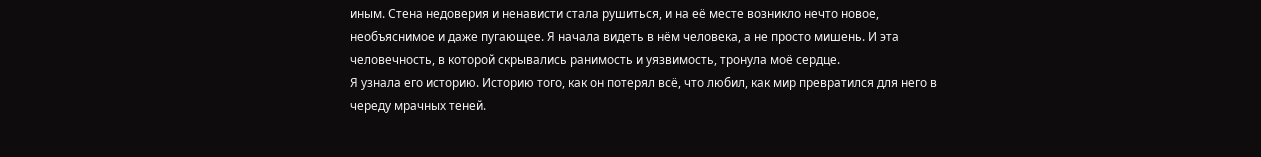иным. Стена недоверия и ненависти стала рушиться, и на её месте возникло нечто новое, необъяснимое и даже пугающее. Я начала видеть в нём человека, а не просто мишень. И эта человечность, в которой скрывались ранимость и уязвимость, тронула моё сердце.
Я узнала его историю. Историю того, как он потерял всё, что любил, как мир превратился для него в череду мрачных теней.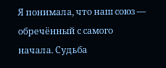Я понимала, что наш союз — обречённый с самого начала. Судьба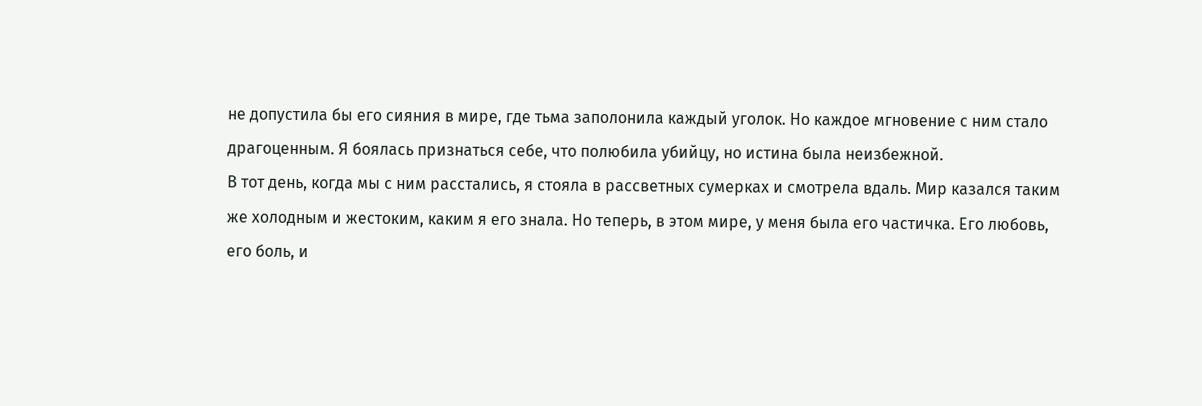не допустила бы его сияния в мире, где тьма заполонила каждый уголок. Но каждое мгновение с ним стало драгоценным. Я боялась признаться себе, что полюбила убийцу, но истина была неизбежной.
В тот день, когда мы с ним расстались, я стояла в рассветных сумерках и смотрела вдаль. Мир казался таким же холодным и жестоким, каким я его знала. Но теперь, в этом мире, у меня была его частичка. Его любовь, его боль, и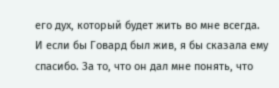его дух, который будет жить во мне всегда.
И если бы Говард был жив, я бы сказала ему спасибо. За то, что он дал мне понять, что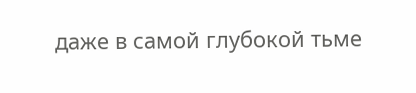даже в самой глубокой тьме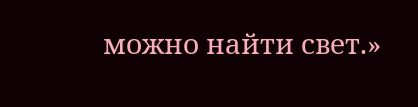можно найти свет.»